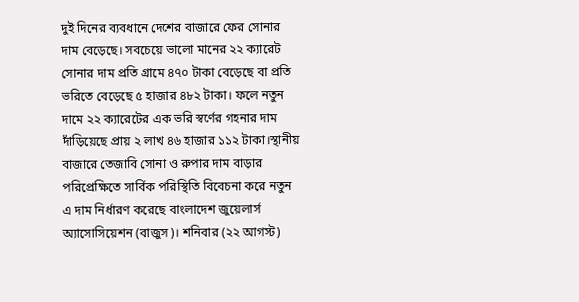দুই দিনের ব্যবধানে দেশের বাজারে ফের সোনার দাম বেড়েছে। সবচেয়ে ভালো মানের ২২ ক্যারেট সোনার দাম প্রতি গ্রামে ৪৭০ টাকা বেড়েছে বা প্রতি ভরিতে বেড়েছে ৫ হাজার ৪৮২ টাকা। ফলে নতুন দামে ২২ ক্যারেটের এক ভরি স্বর্ণের গহনার দাম দাঁড়িয়েছে প্রায় ২ লাখ ৪৬ হাজার ১১২ টাকা।স্থানীয় বাজারে তেজাবি সোনা ও রুপার দাম বাড়ার পরিপ্রেক্ষিতে সার্বিক পরিস্থিতি বিবেচনা করে নতুন এ দাম নির্ধারণ করেছে বাংলাদেশ জুয়েলার্স অ্যাসোসিয়েশন (বাজুস)। শনিবার (২২ আগস্ট)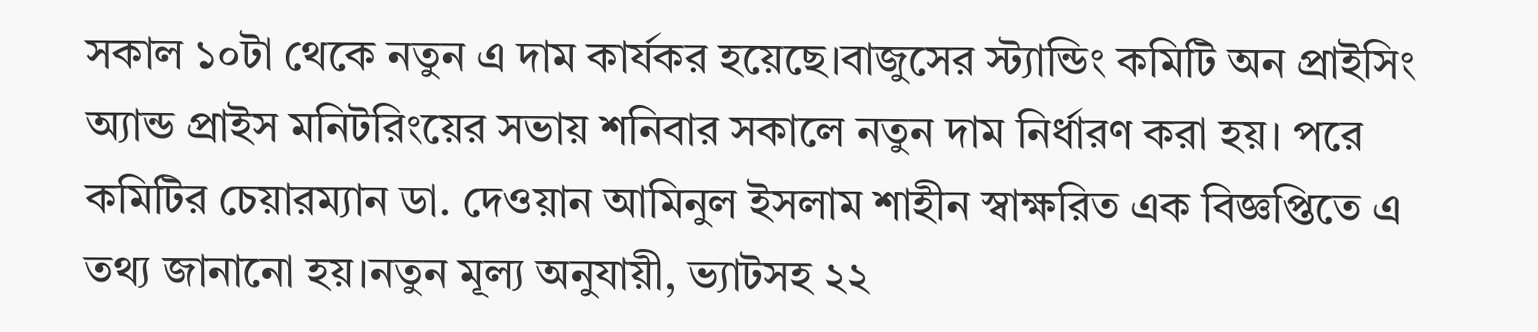সকাল ১০টা থেকে নতুন এ দাম কার্যকর হয়েছে।বাজুসের স্ট্যান্ডিং কমিটি অন প্রাইসিং অ্যান্ড প্রাইস মনিটরিংয়ের সভায় শনিবার সকালে নতুন দাম নির্ধারণ করা হয়। পরে কমিটির চেয়ারম্যান ডা. দেওয়ান আমিনুল ইসলাম শাহীন স্বাক্ষরিত এক বিজ্ঞপ্তিতে এ তথ্য জানানো হয়।নতুন মূল্য অনুযায়ী, ভ্যাটসহ ২২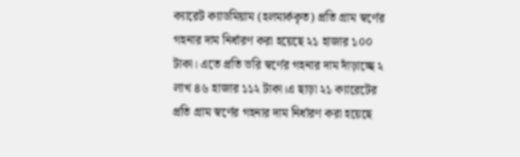ক্যারেট ক্যাডমিয়াম (হলমার্ককৃত) প্রতি গ্রাম স্বর্ণের গহনার দাম নির্ধারণ করা হয়েছে ২১ হাজার ১০০ টাকা। এতে প্রতি ভরি স্বর্ণের গহনার দাম দাঁড়াচ্ছে ২ লাখ ৪৬ হাজার ১১২ টাকা।এ ছাড়া ২১ ক্যারেটের প্রতি গ্রাম স্বর্ণের গহনার দাম নির্ধারণ করা হয়েছে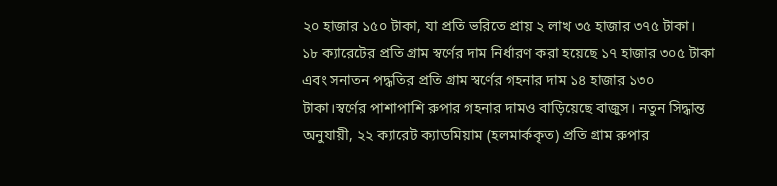২০ হাজার ১৫০ টাকা, যা প্রতি ভরিতে প্রায় ২ লাখ ৩৫ হাজার ৩৭৫ টাকা। ১৮ ক্যারেটের প্রতি গ্রাম স্বর্ণের দাম নির্ধারণ করা হয়েছে ১৭ হাজার ৩০৫ টাকা এবং সনাতন পদ্ধতির প্রতি গ্রাম স্বর্ণের গহনার দাম ১৪ হাজার ১৩০ টাকা।স্বর্ণের পাশাপাশি রুপার গহনার দামও বাড়িয়েছে বাজুস। নতুন সিদ্ধান্ত অনুযায়ী, ২২ ক্যারেট ক্যাডমিয়াম (হলমার্ককৃত) প্রতি গ্রাম রুপার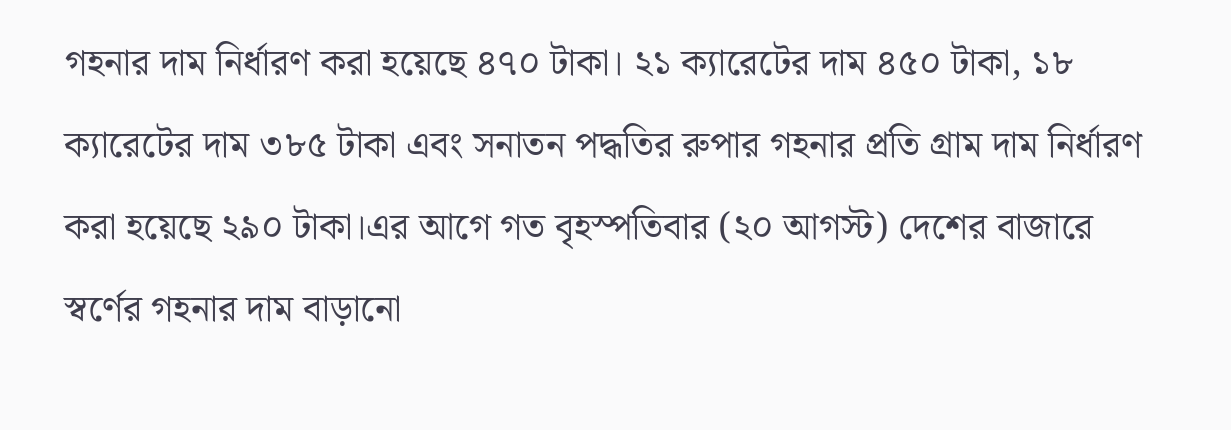গহনার দাম নির্ধারণ করা হয়েছে ৪৭০ টাকা। ২১ ক্যারেটের দাম ৪৫০ টাকা, ১৮ ক্যারেটের দাম ৩৮৫ টাকা এবং সনাতন পদ্ধতির রুপার গহনার প্রতি গ্রাম দাম নির্ধারণ করা হয়েছে ২৯০ টাকা।এর আগে গত বৃহস্পতিবার (২০ আগস্ট) দেশের বাজারে স্বর্ণের গহনার দাম বাড়ানো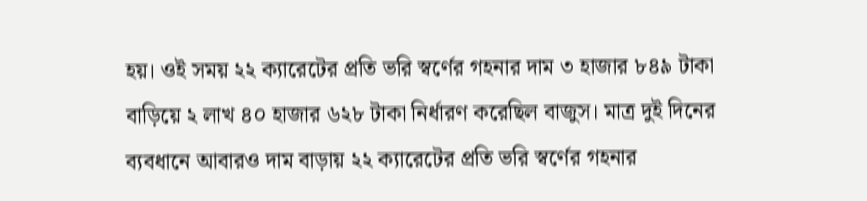হয়। ওই সময় ২২ ক্যারেটের প্রতি ভরি স্বর্ণের গহনার দাম ৩ হাজার ৮৪৯ টাকা বাড়িয়ে ২ লাখ ৪০ হাজার ৬২৮ টাকা নির্ধারণ করেছিল বাজুস। মাত্র দুই দিনের ব্যবধানে আবারও দাম বাড়ায় ২২ ক্যারেটের প্রতি ভরি স্বর্ণের গহনার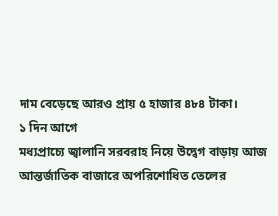দাম বেড়েছে আরও প্রায় ৫ হাজার ৪৮৪ টাকা।
১ দিন আগে
মধ্যপ্রাচ্যে জ্বালানি সরবরাহ নিয়ে উদ্বেগ বাড়ায় আজ আন্তর্জাতিক বাজারে অপরিশোধিত তেলের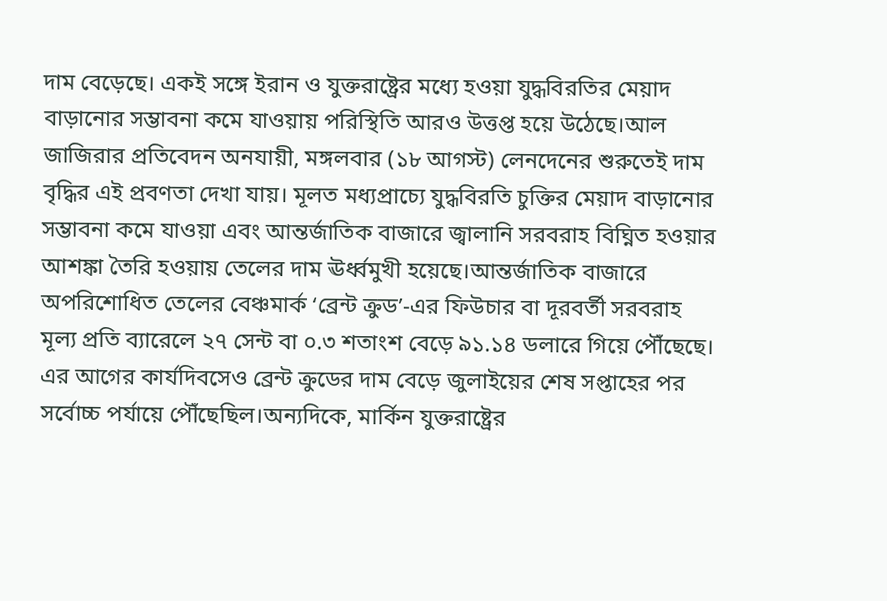দাম বেড়েছে। একই সঙ্গে ইরান ও যুক্তরাষ্ট্রের মধ্যে হওয়া যুদ্ধবিরতির মেয়াদ বাড়ানোর সম্ভাবনা কমে যাওয়ায় পরিস্থিতি আরও উত্তপ্ত হয়ে উঠেছে।আল জাজিরার প্রতিবেদন অনযায়ী, মঙ্গলবার (১৮ আগস্ট) লেনদেনের শুরুতেই দাম বৃদ্ধির এই প্রবণতা দেখা যায়। মূলত মধ্যপ্রাচ্যে যুদ্ধবিরতি চুক্তির মেয়াদ বাড়ানোর সম্ভাবনা কমে যাওয়া এবং আন্তর্জাতিক বাজারে জ্বালানি সরবরাহ বিঘ্নিত হওয়ার আশঙ্কা তৈরি হওয়ায় তেলের দাম ঊর্ধ্বমুখী হয়েছে।আন্তর্জাতিক বাজারে অপরিশোধিত তেলের বেঞ্চমার্ক ‘ব্রেন্ট ক্রুড’-এর ফিউচার বা দূরবর্তী সরবরাহ মূল্য প্রতি ব্যারেলে ২৭ সেন্ট বা ০.৩ শতাংশ বেড়ে ৯১.১৪ ডলারে গিয়ে পৌঁছেছে। এর আগের কার্যদিবসেও ব্রেন্ট ক্রুডের দাম বেড়ে জুলাইয়ের শেষ সপ্তাহের পর সর্বোচ্চ পর্যায়ে পৌঁছেছিল।অন্যদিকে, মার্কিন যুক্তরাষ্ট্রের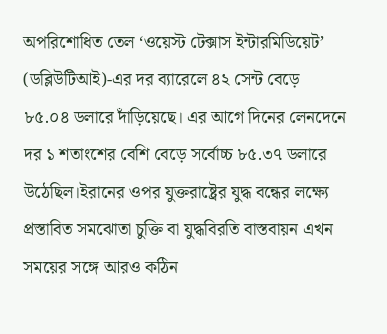অপরিশোধিত তেল ‘ওয়েস্ট টেক্সাস ইন্টারমিডিয়েট’ (ডব্লিউটিআই)-এর দর ব্যারেলে ৪২ সেন্ট বেড়ে ৮৫.০৪ ডলারে দাঁড়িয়েছে। এর আগে দিনের লেনদেনে দর ১ শতাংশের বেশি বেড়ে সর্বোচ্চ ৮৫.৩৭ ডলারে উঠেছিল।ইরানের ওপর যুক্তরাষ্ট্রের যুদ্ধ বন্ধের লক্ষ্যে প্রস্তাবিত সমঝোতা চুক্তি বা যুদ্ধবিরতি বাস্তবায়ন এখন সময়ের সঙ্গে আরও কঠিন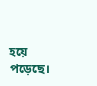হয়ে পড়েছে।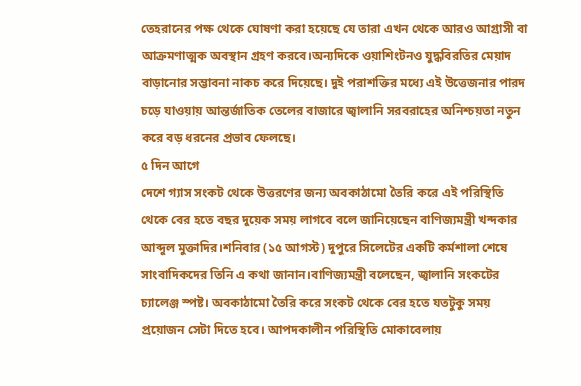তেহরানের পক্ষ থেকে ঘোষণা করা হয়েছে যে তারা এখন থেকে আরও আগ্রাসী বা আক্রমণাত্মক অবস্থান গ্রহণ করবে।অন্যদিকে ওয়াশিংটনও যুদ্ধবিরতির মেয়াদ বাড়ানোর সম্ভাবনা নাকচ করে দিয়েছে। দুই পরাশক্তির মধ্যে এই উত্তেজনার পারদ চড়ে যাওয়ায় আন্তর্জাতিক তেলের বাজারে জ্বালানি সরবরাহের অনিশ্চয়তা নতুন করে বড় ধরনের প্রভাব ফেলছে।
৫ দিন আগে
দেশে গ্যাস সংকট থেকে উত্তরণের জন্য অবকাঠামো তৈরি করে এই পরিস্থিতি থেকে বের হতে বছর দুয়েক সময় লাগবে বলে জানিয়েছেন বাণিজ্যমন্ত্রী খন্দকার আব্দুল মুক্তাদির।শনিবার (১৫ আগস্ট) দুপুরে সিলেটের একটি কর্মশালা শেষে সাংবাদিকদের তিনি এ কথা জানান।বাণিজ্যমন্ত্রী বলেছেন, জ্বালানি সংকটের চ্যালেঞ্জ স্পষ্ট। অবকাঠামো তৈরি করে সংকট থেকে বের হতে যতটুকু সময় প্রয়োজন সেটা দিতে হবে। আপদকালীন পরিস্থিতি মোকাবেলায়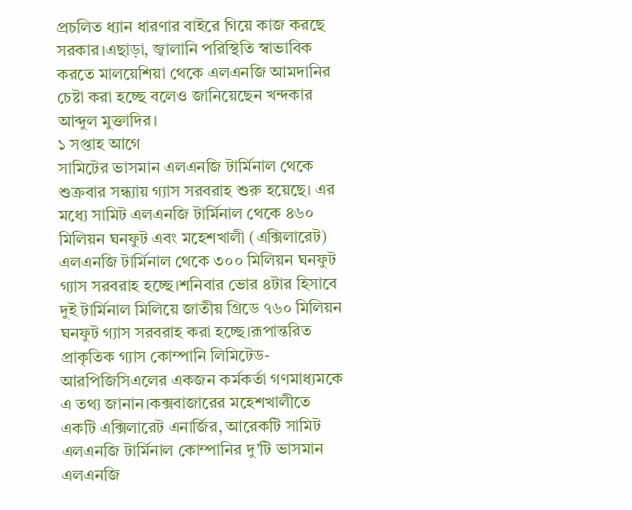প্রচলিত ধ্যান ধারণার বাইরে গিয়ে কাজ করছে সরকার।এছাড়া, জ্বালানি পরিস্থিতি স্বাভাবিক করতে মালয়েশিয়া থেকে এলএনজি আমদানির চেষ্টা করা হচ্ছে বলেও জানিয়েছেন খন্দকার আব্দুল মুক্তাদির।
১ সপ্তাহ আগে
সামিটের ভাসমান এলএনজি টার্মিনাল থেকে শুক্রবার সন্ধ্যায় গ্যাস সরবরাহ শুরু হয়েছে। এর মধ্যে সামিট এলএনজি টার্মিনাল থেকে ৪৬০ মিলিয়ন ঘনফুট এবং মহেশখালী (এক্সিলারেট) এলএনজি টার্মিনাল থেকে ৩০০ মিলিয়ন ঘনফুট গ্যাস সরবরাহ হচ্ছে।শনিবার ভোর ৪টার হিসাবে দুই টার্মিনাল মিলিয়ে জাতীয় গ্রিডে ৭৬০ মিলিয়ন ঘনফুট গ্যাস সরবরাহ করা হচ্ছে।রূপান্তরিত প্রাকৃতিক গ্যাস কোম্পানি লিমিটেড-আরপিজিসিএলের একজন কর্মকর্তা গণমাধ্যমকে এ তথ্য জানান।কক্সবাজারের মহেশখালীতে একটি এক্সিলারেট এনার্জির, আরেকটি সামিট এলএনজি টার্মিনাল কোম্পানির দু’টি ভাসমান এলএনজি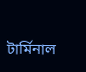টার্মিনাল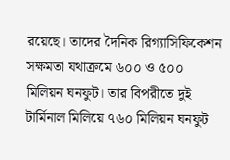রয়েছে। তাদের দৈনিক রিগ্যাসিফিকেশন সক্ষমতা যথাক্রমে ৬০০ ও ৫০০ মিলিয়ন ঘনফুট। তার বিপরীতে দুই টার্মিনাল মিলিয়ে ৭৬০ মিলিয়ন ঘনফুট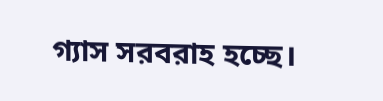গ্যাস সরবরাহ হচ্ছে।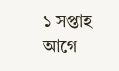১ সপ্তাহ আগে